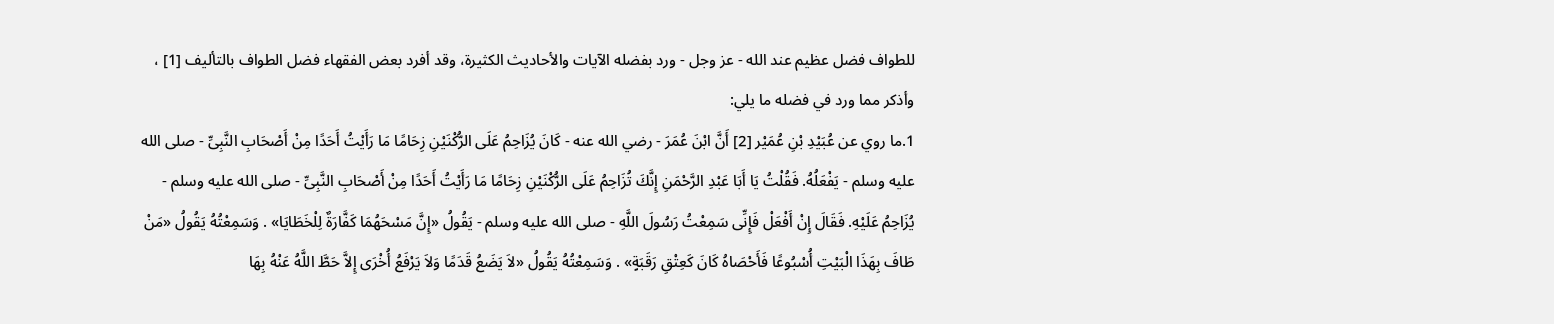للطواف فضل عظيم عند الله - عز وجل - ورد بفضله الآيات والأحاديث الكثيرة، وقد أفرد بعض الفقهاء فضل الطواف بالتأليف [1] ، وأذكر مما ورد في فضله ما يلي:
1.ما روي عن عُبَيْدِ بْنِ عُمَيْر [2] أَنَّ ابْنَ عُمَرَ - رضي الله عنه - كَانَ يُزَاحِمُ عَلَى الرُّكْنَيْنِ زِحَامًا مَا رَأَيْتُ أَحَدًا مِنْ أَصْحَابِ النَّبِىِّ - صلى الله عليه وسلم - يَفْعَلُهُ. فَقُلْتُ يَا أَبَا عَبْدِ الرَّحْمَنِ إِنَّكَ تُزَاحِمُ عَلَى الرُّكْنَيْنِ زِحَامًا مَا رَأَيْتُ أَحَدًا مِنْ أَصْحَابِ النَّبِىِّ - صلى الله عليه وسلم - يُزَاحِمُ عَلَيْهِ. فَقَالَ إِنْ أَفْعَلْ فَإِنِّى سَمِعْتُ رَسُولَ اللَّهِ - صلى الله عليه وسلم - يَقُولُ «إِنَّ مَسْحَهُمَا كَفَّارَةٌ لِلْخَطَايَا» . وَسَمِعْتُهُ يَقُولُ «مَنْ طَافَ بِهَذَا الْبَيْتِ أُسْبُوعًا فَأَحْصَاهُ كَانَ كَعِتْقِ رَقَبَةٍ» . وَسَمِعْتُهُ يَقُولُ «لاَ يَضَعُ قَدَمًا وَلاَ يَرْفَعُ أُخْرَى إِلاَّ حَطَّ اللَّهُ عَنْهُ بِهَا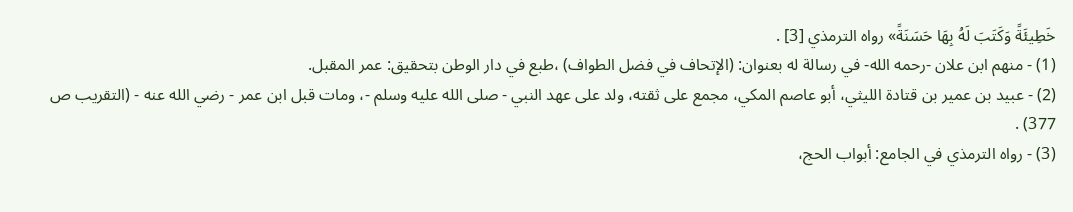خَطِيئَةً وَكَتَبَ لَهُ بِهَا حَسَنَةً» رواه الترمذي [3] .
(1) - منهم ابن علان -رحمه الله- في رسالة له بعنوان: (الإتحاف في فضل الطواف) ،طبع في دار الوطن بتحقيق: عمر المقبل.
(2) - عبيد بن عمير بن قتادة الليثي، أبو عاصم المكي، مجمع على ثقته، ولد على عهد النبي - صلى الله عليه وسلم -، ومات قبل ابن عمر - رضي الله عنه - (التقريب ص 377) .
(3) - رواه الترمذي في الجامع: أبواب الحج،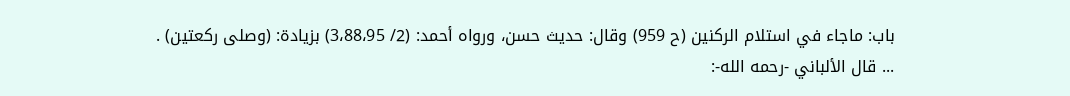باب: ماجاء في استلام الركنين (ح 959) وقال: حديث حسن، ورواه أحمد: (2/ 3،88،95) بزيادة: (وصلى ركعتين) .
... قال الألباني -رحمه الله-: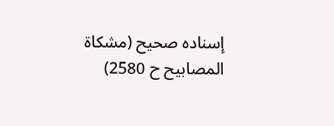إسناده صحيح (مشكاة المصابيح ح 2580)